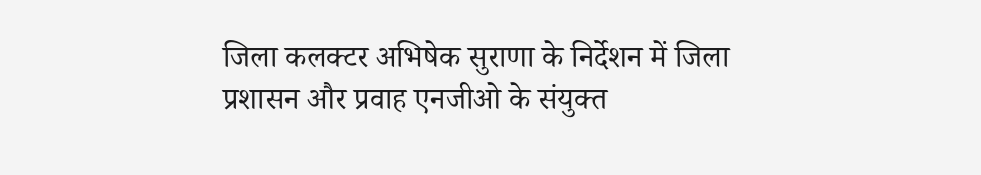जिला कलक्टर अभिषेक सुराणा के निर्देशन में जिला प्रशासन और प्रवाह एनजीओ के संयुक्त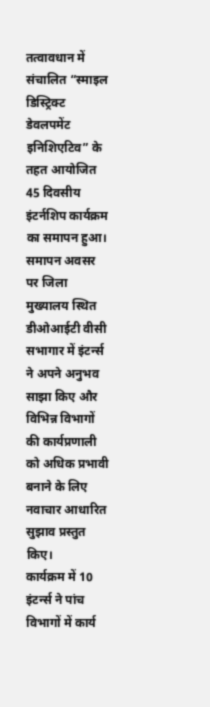तत्वावधान में संचालित “स्माइल डिस्ट्रिक्ट डेवलपमेंट इनिशिएटिव” के तहत आयोजित 45 दिवसीय इंटर्नशिप कार्यक्रम का समापन हुआ। समापन अवसर पर जिला मुख्यालय स्थित डीओआईटी वीसी सभागार में इंटर्न्स ने अपने अनुभव साझा किए और विभिन्न विभागों की कार्यप्रणाली को अधिक प्रभावी बनाने के लिए नवाचार आधारित सुझाव प्रस्तुत किए।
कार्यक्रम में 10 इंटर्न्स ने पांच विभागों में कार्य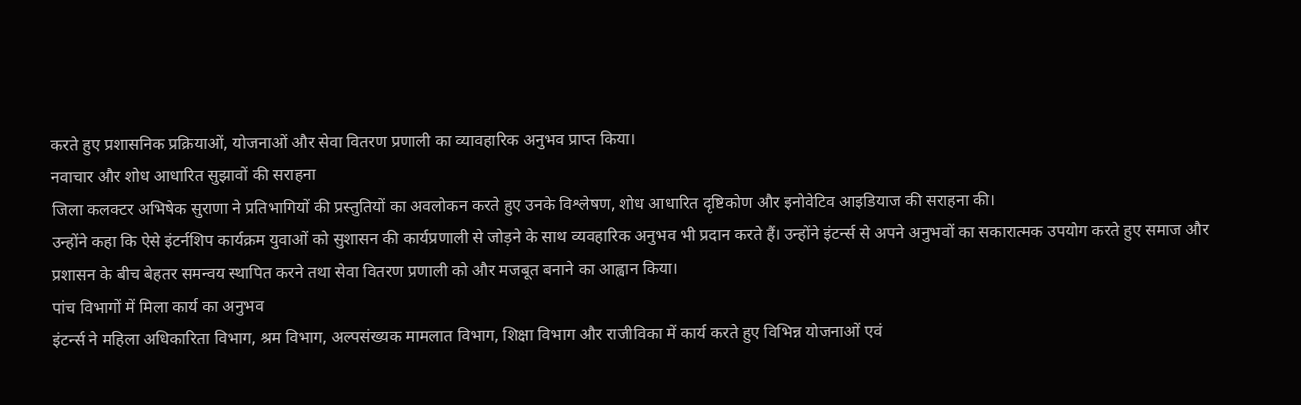करते हुए प्रशासनिक प्रक्रियाओं, योजनाओं और सेवा वितरण प्रणाली का व्यावहारिक अनुभव प्राप्त किया।
नवाचार और शोध आधारित सुझावों की सराहना
जिला कलक्टर अभिषेक सुराणा ने प्रतिभागियों की प्रस्तुतियों का अवलोकन करते हुए उनके विश्लेषण, शोध आधारित दृष्टिकोण और इनोवेटिव आइडियाज की सराहना की।
उन्होंने कहा कि ऐसे इंटर्नशिप कार्यक्रम युवाओं को सुशासन की कार्यप्रणाली से जोड़ने के साथ व्यवहारिक अनुभव भी प्रदान करते हैं। उन्होंने इंटर्न्स से अपने अनुभवों का सकारात्मक उपयोग करते हुए समाज और प्रशासन के बीच बेहतर समन्वय स्थापित करने तथा सेवा वितरण प्रणाली को और मजबूत बनाने का आह्वान किया।
पांच विभागों में मिला कार्य का अनुभव
इंटर्न्स ने महिला अधिकारिता विभाग, श्रम विभाग, अल्पसंख्यक मामलात विभाग, शिक्षा विभाग और राजीविका में कार्य करते हुए विभिन्न योजनाओं एवं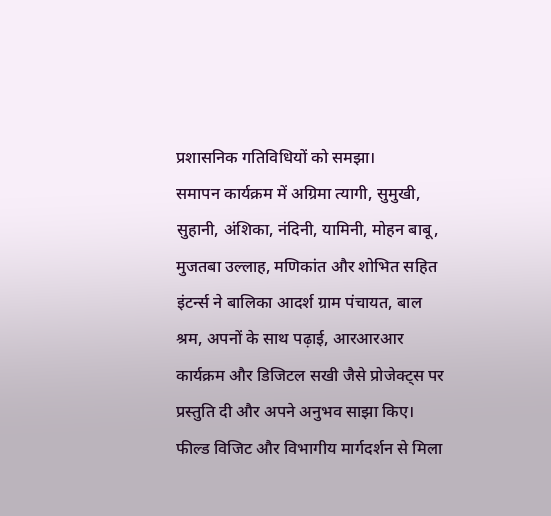प्रशासनिक गतिविधियों को समझा।
समापन कार्यक्रम में अग्रिमा त्यागी, सुमुखी, सुहानी, अंशिका, नंदिनी, यामिनी, मोहन बाबू, मुजतबा उल्लाह, मणिकांत और शोभित सहित इंटर्न्स ने बालिका आदर्श ग्राम पंचायत, बाल श्रम, अपनों के साथ पढ़ाई, आरआरआर कार्यक्रम और डिजिटल सखी जैसे प्रोजेक्ट्स पर प्रस्तुति दी और अपने अनुभव साझा किए।
फील्ड विजिट और विभागीय मार्गदर्शन से मिला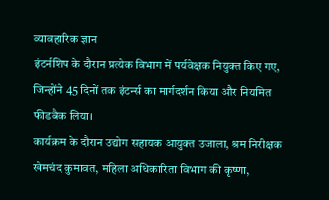व्यावहारिक ज्ञान
इंटर्नशिप के दौरान प्रत्येक विभाग में पर्यवेक्षक नियुक्त किए गए, जिन्होंने 45 दिनों तक इंटर्न्स का मार्गदर्शन किया और नियमित फीडबैक लिया।
कार्यक्रम के दौरान उद्योग सहायक आयुक्त उजाला, श्रम निरीक्षक खेमचंद कुमावत, महिला अधिकारिता विभाग की कृष्णा,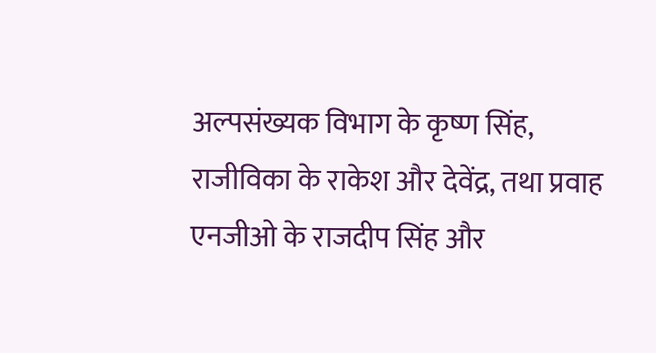अल्पसंख्यक विभाग के कृष्ण सिंह, राजीविका के राकेश और देवेंद्र, तथा प्रवाह एनजीओ के राजदीप सिंह और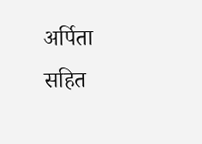अर्पिता सहित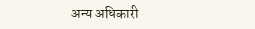अन्य अधिकारी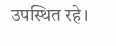उपस्थित रहे।